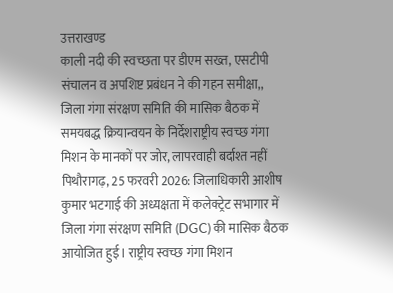उत्तराखण्ड
काली नदी की स्वच्छता पर डीएम सख्त, एसटीपी संचालन व अपशिष्ट प्रबंधन ने की गहन समीक्षा,,
जिला गंगा संरक्षण समिति की मासिक बैठक में समयबद्ध क्रियान्वयन के निर्देशराष्ट्रीय स्वच्छ गंगा मिशन के मानकों पर जोर, लापरवाही बर्दाश्त नहीं
पिथौरागढ़, 25 फरवरी 2026: जिलाधिकारी आशीष कुमार भटगाई की अध्यक्षता में कलेक्ट्रेट सभागार में जिला गंगा संरक्षण समिति (DGC) की मासिक बैठक आयोजित हुई। राष्ट्रीय स्वच्छ गंगा मिशन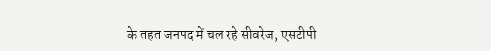के तहत जनपद में चल रहे सीवरेज, एसटीपी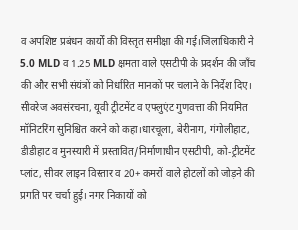व अपशिष्ट प्रबंधन कार्यों की विस्तृत समीक्षा की गई।जिलाधिकारी ने 5.0 MLD व 1.25 MLD क्षमता वाले एसटीपी के प्रदर्शन की जाँच की और सभी संयंत्रों को निर्धारित मानकों पर चलाने के निर्देश दिए। सीवरेज अवसंरचना, यूवी ट्रीटमेंट व एफ्लुएंट गुणवत्ता की नियमित मॉनिटरिंग सुनिश्चित करने को कहा।धारचूला, बेरीनाग, गंगोलीहाट, डीडीहाट व मुनस्यारी में प्रस्तावित/निर्माणाधीन एसटीपी, को-ट्रीटमेंट प्लांट, सीवर लाइन विस्तार व 20+ कमरों वाले होटलों को जोड़ने की प्रगति पर चर्चा हुई। नगर निकायों को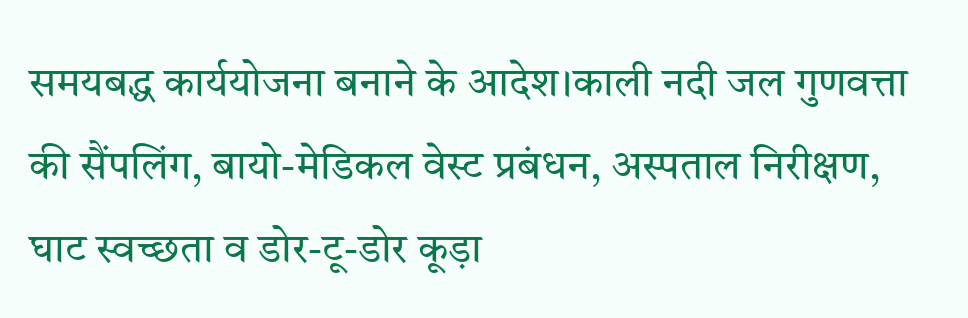समयबद्ध कार्ययोजना बनाने के आदेश।काली नदी जल गुणवत्ता की सैंपलिंग, बायो-मेडिकल वेस्ट प्रबंधन, अस्पताल निरीक्षण, घाट स्वच्छता व डोर-टू-डोर कूड़ा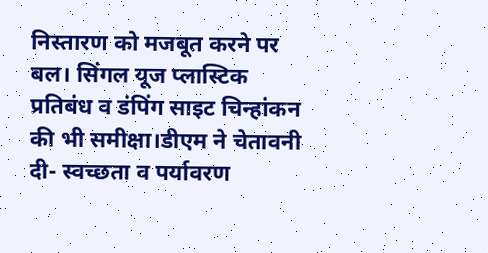निस्तारण को मजबूत करने पर बल। सिंगल यूज प्लास्टिक प्रतिबंध व डंपिंग साइट चिन्हांकन की भी समीक्षा।डीएम ने चेतावनी दी- स्वच्छता व पर्यावरण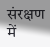संरक्षण में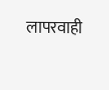लापरवाही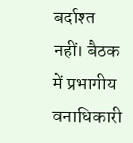बर्दाश्त नहीं। बैठक में प्रभागीय वनाधिकारी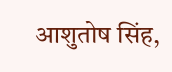आशुतोष सिंह,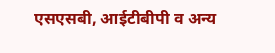एसएसबी, आईटीबीपी व अन्य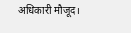अधिकारी मौजूद।